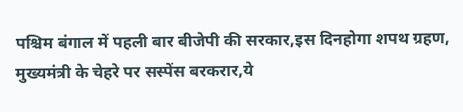पश्चिम बंगाल में पहली बार बीजेपी की सरकार,इस दिनहोगा शपथ ग्रहण, मुख्यमंत्री के चेहरे पर सस्पेंस बरकरार,ये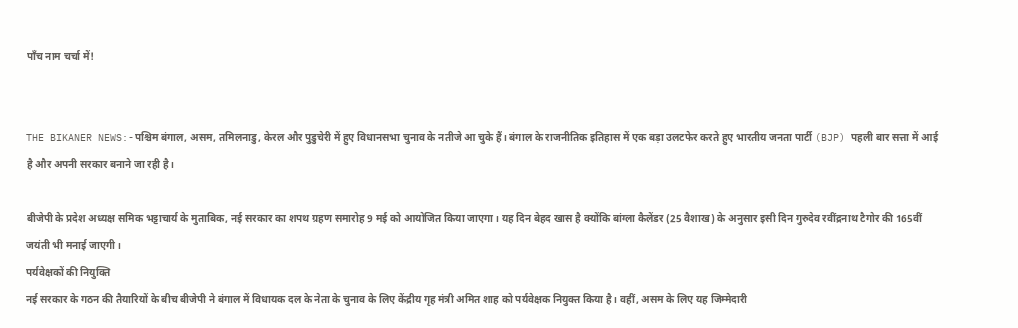पाँच नाम चर्चा में!


THE BIKANER NEWS:-पश्चिम बंगाल, असम, तमिलनाडु, केरल और पुडुचेरी में हुए विधानसभा चुनाव के नतीजे आ चुके हैं। बंगाल के राजनीतिक इतिहास में एक बड़ा उलटफेर करते हुए भारतीय जनता पार्टी (BJP) पहली बार सत्ता में आई है और अपनी सरकार बनाने जा रही है।

बीजेपी के प्रदेश अध्यक्ष समिक भट्टाचार्य के मुताबिक, नई सरकार का शपथ ग्रहण समारोह 9 मई को आयोजित किया जाएगा। यह दिन बेहद खास है क्योंकि बांग्ला कैलेंडर (25 वैशाख) के अनुसार इसी दिन गुरुदेव रवींद्रनाथ टैगोर की 165वीं जयंती भी मनाई जाएगी।
पर्यवेक्षकों की नियुक्ति
नई सरकार के गठन की तैयारियों के बीच बीजेपी ने बंगाल में विधायक दल के नेता के चुनाव के लिए केंद्रीय गृह मंत्री अमित शाह को पर्यवेक्षक नियुक्त किया है। वहीं, असम के लिए यह जिम्मेदारी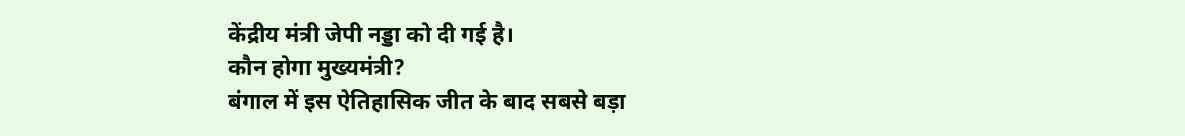केंद्रीय मंत्री जेपी नड्डा को दी गई है।
कौन होगा मुख्यमंत्री?
बंगाल में इस ऐतिहासिक जीत के बाद सबसे बड़ा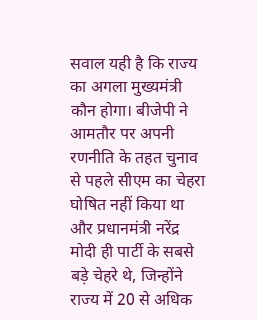सवाल यही है कि राज्य का अगला मुख्यमंत्री कौन होगा। बीजेपी ने आमतौर पर अपनी रणनीति के तहत चुनाव से पहले सीएम का चेहरा घोषित नहीं किया था और प्रधानमंत्री नरेंद्र मोदी ही पार्टी के सबसे बड़े चेहरे थे, जिन्होंने राज्य में 20 से अधिक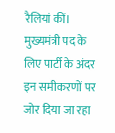रैलियां कीं।
मुख्यमंत्री पद के लिए पार्टी के अंदर इन समीकरणों पर जोर दिया जा रहा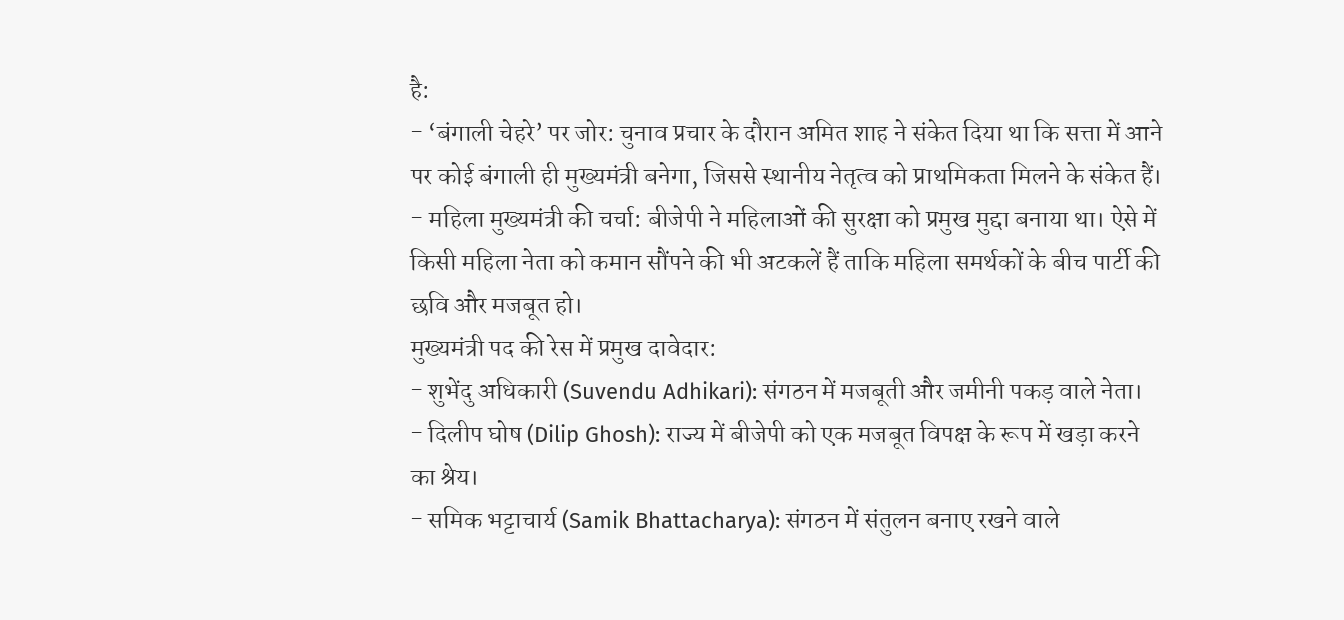है:
- ‘बंगाली चेहरे’ पर जोर: चुनाव प्रचार के दौरान अमित शाह ने संकेत दिया था कि सत्ता में आने पर कोई बंगाली ही मुख्यमंत्री बनेगा, जिससे स्थानीय नेतृत्व को प्राथमिकता मिलने के संकेत हैं।
- महिला मुख्यमंत्री की चर्चा: बीजेपी ने महिलाओं की सुरक्षा को प्रमुख मुद्दा बनाया था। ऐसे में किसी महिला नेता को कमान सौंपने की भी अटकलें हैं ताकि महिला समर्थकों के बीच पार्टी की छवि और मजबूत हो।
मुख्यमंत्री पद की रेस में प्रमुख दावेदार:
- शुभेंदु अधिकारी (Suvendu Adhikari): संगठन में मजबूती और जमीनी पकड़ वाले नेता।
- दिलीप घोष (Dilip Ghosh): राज्य में बीजेपी को एक मजबूत विपक्ष के रूप में खड़ा करने का श्रेय।
- समिक भट्टाचार्य (Samik Bhattacharya): संगठन में संतुलन बनाए रखने वाले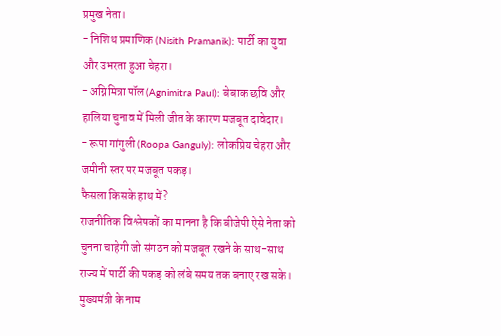प्रमुख नेता।
- निशिथ प्रमाणिक (Nisith Pramanik): पार्टी का युवा और उभरता हुआ चेहरा।
- अग्निमित्रा पॉल (Agnimitra Paul): बेबाक छवि और हालिया चुनाव में मिली जीत के कारण मजबूत दावेदार।
- रूपा गांगुली (Roopa Ganguly): लोकप्रिय चेहरा और जमीनी स्तर पर मजबूत पकड़।
फैसला किसके हाथ में?
राजनीतिक विश्लेषकों का मानना है कि बीजेपी ऐसे नेता को चुनना चाहेगी जो संगठन को मजबूत रखने के साथ-साथ राज्य में पार्टी की पकड़ को लंबे समय तक बनाए रख सके। मुख्यमंत्री के नाम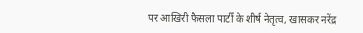पर आखिरी फैसला पार्टी के शीर्ष नेतृत्व, खासकर नरेंद्र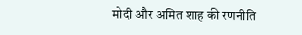मोदी और अमित शाह की रणनीति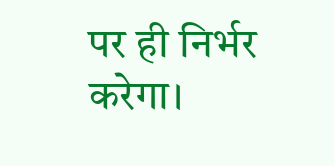पर ही निर्भर करेगा।